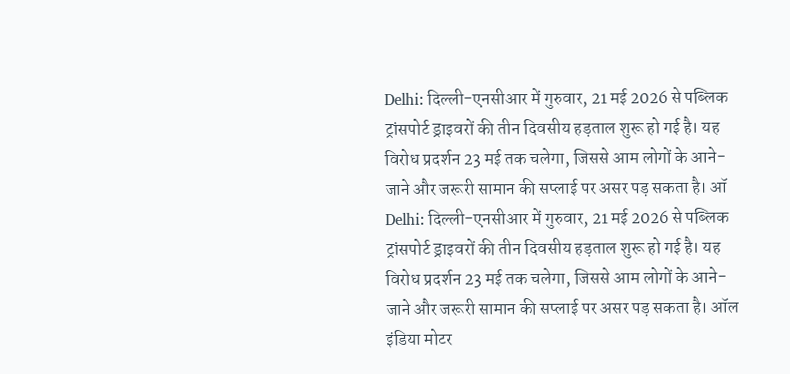Delhi: दिल्ली-एनसीआर में गुरुवार, 21 मई 2026 से पब्लिक ट्रांसपोर्ट ड्राइवरों की तीन दिवसीय हड़ताल शुरू हो गई है। यह विरोध प्रदर्शन 23 मई तक चलेगा, जिससे आम लोगों के आने-जाने और जरूरी सामान की सप्लाई पर असर पड़ सकता है। ऑ
Delhi: दिल्ली-एनसीआर में गुरुवार, 21 मई 2026 से पब्लिक ट्रांसपोर्ट ड्राइवरों की तीन दिवसीय हड़ताल शुरू हो गई है। यह विरोध प्रदर्शन 23 मई तक चलेगा, जिससे आम लोगों के आने-जाने और जरूरी सामान की सप्लाई पर असर पड़ सकता है। ऑल इंडिया मोटर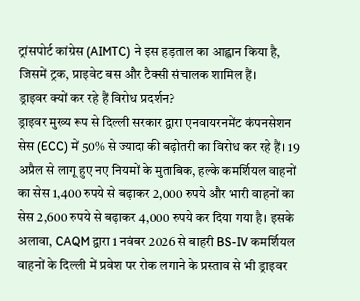ट्रांसपोर्ट कांग्रेस (AIMTC) ने इस हड़ताल का आह्वान किया है, जिसमें ट्रक, प्राइवेट बस और टैक्सी संचालक शामिल हैं।
ड्राइवर क्यों कर रहे हैं विरोध प्रदर्शन?
ड्राइवर मुख्य रूप से दिल्ली सरकार द्वारा एनवायरनमेंट कंपनसेशन सेस (ECC) में 50% से ज्यादा की बढ़ोतरी का विरोध कर रहे हैं। 19 अप्रैल से लागू हुए नए नियमों के मुताबिक, हल्के कमर्शियल वाहनों का सेस 1,400 रुपये से बढ़ाकर 2,000 रुपये और भारी वाहनों का सेस 2,600 रुपये से बढ़ाकर 4,000 रुपये कर दिया गया है। इसके अलावा, CAQM द्वारा 1 नवंबर 2026 से बाहरी BS-IV कमर्शियल वाहनों के दिल्ली में प्रवेश पर रोक लगाने के प्रस्ताव से भी ड्राइवर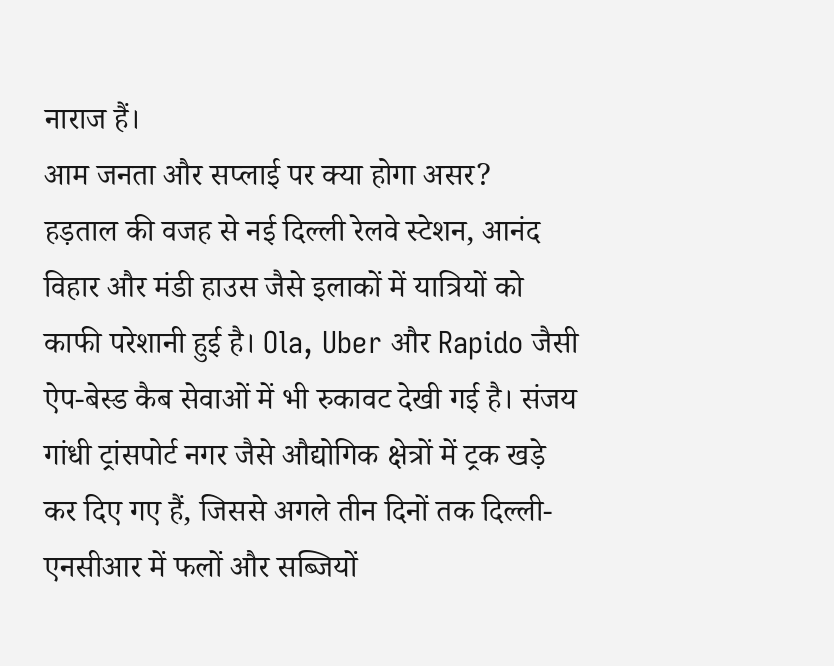नाराज हैं।
आम जनता और सप्लाई पर क्या होगा असर?
हड़ताल की वजह से नई दिल्ली रेलवे स्टेशन, आनंद विहार और मंडी हाउस जैसे इलाकों में यात्रियों को काफी परेशानी हुई है। Ola, Uber और Rapido जैसी ऐप-बेस्ड कैब सेवाओं में भी रुकावट देखी गई है। संजय गांधी ट्रांसपोर्ट नगर जैसे औद्योगिक क्षेत्रों में ट्रक खड़े कर दिए गए हैं, जिससे अगले तीन दिनों तक दिल्ली-एनसीआर में फलों और सब्जियों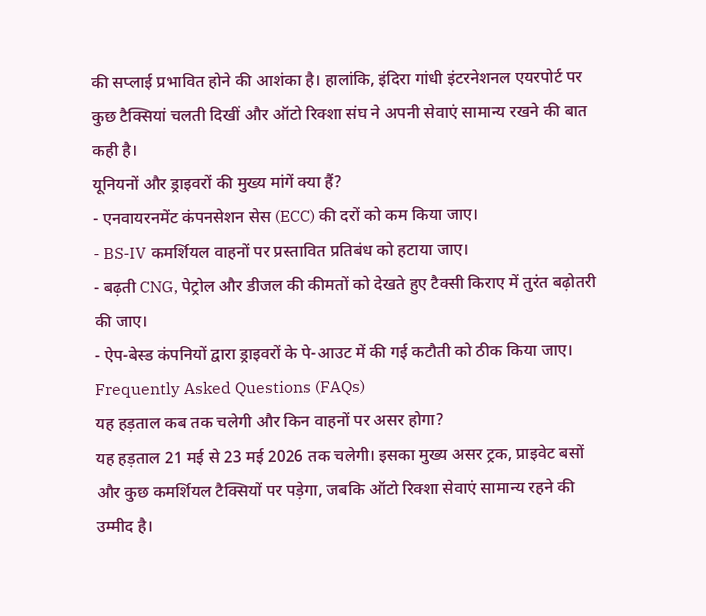की सप्लाई प्रभावित होने की आशंका है। हालांकि, इंदिरा गांधी इंटरनेशनल एयरपोर्ट पर कुछ टैक्सियां चलती दिखीं और ऑटो रिक्शा संघ ने अपनी सेवाएं सामान्य रखने की बात कही है।
यूनियनों और ड्राइवरों की मुख्य मांगें क्या हैं?
- एनवायरनमेंट कंपनसेशन सेस (ECC) की दरों को कम किया जाए।
- BS-IV कमर्शियल वाहनों पर प्रस्तावित प्रतिबंध को हटाया जाए।
- बढ़ती CNG, पेट्रोल और डीजल की कीमतों को देखते हुए टैक्सी किराए में तुरंत बढ़ोतरी की जाए।
- ऐप-बेस्ड कंपनियों द्वारा ड्राइवरों के पे-आउट में की गई कटौती को ठीक किया जाए।
Frequently Asked Questions (FAQs)
यह हड़ताल कब तक चलेगी और किन वाहनों पर असर होगा?
यह हड़ताल 21 मई से 23 मई 2026 तक चलेगी। इसका मुख्य असर ट्रक, प्राइवेट बसों और कुछ कमर्शियल टैक्सियों पर पड़ेगा, जबकि ऑटो रिक्शा सेवाएं सामान्य रहने की उम्मीद है।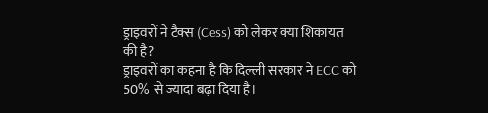ड्राइवरों ने टैक्स (Cess) को लेकर क्या शिकायत की है?
ड्राइवरों का कहना है कि दिल्ली सरकार ने ECC को 50% से ज्यादा बढ़ा दिया है।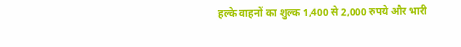हल्के वाहनों का शुल्क 1,400 से 2,000 रुपये और भारी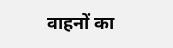वाहनों का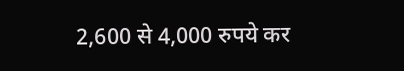2,600 से 4,000 रुपये कर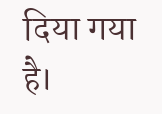दिया गया है।